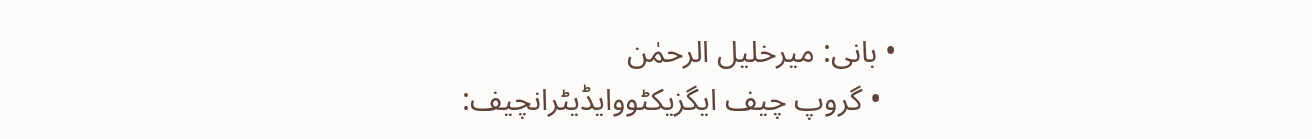• بانی: میرخلیل الرحمٰن
  • گروپ چیف ایگزیکٹووایڈیٹرانچیف: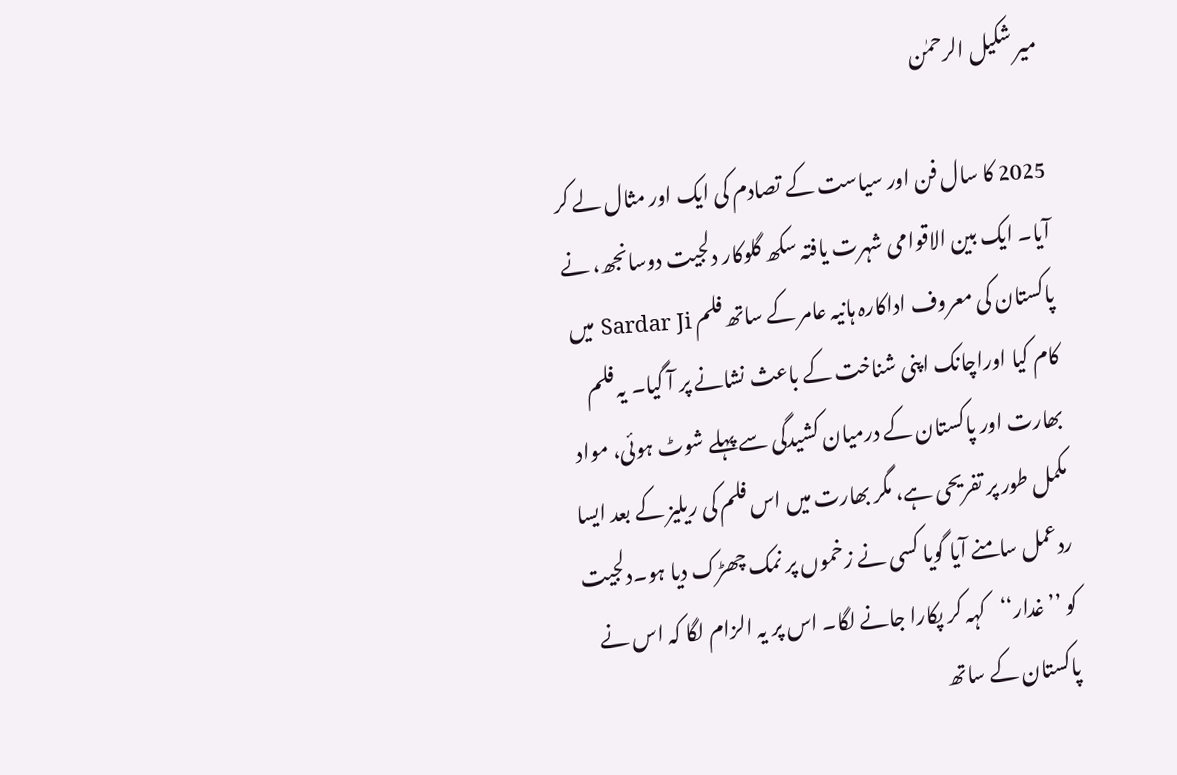میر شکیل الرحمٰن

2025 کا سال فن اور سیاست کے تصادم کی ایک اور مثال لے کر آیا۔ ایک بین الاقوامی شہرت یافتہ سکھ گلوکار دلجیت دوسانجھ، نے پاکستان کی معروف اداکارہ ہانیہ عامر کے ساتھ فلم Sardar Ji میں کام کیا اوراچانک اپنی شناخت کے باعث نشانے پر آ گیا۔ یہ فلم بھارت اور پاکستان کے درمیان کشیدگی سے پہلے شوٹ ہوئی، مواد مکمل طور پر تفریحی ہے، مگر بھارت میں اس فلم کی ریلیز کے بعد ایسا ردعمل سامنے آیا گویا کسی نے زخموں پر نمک چھڑک دیا ہو۔دلجیت کو ’’غدار‘‘کہہ کر پکارا جانے لگا۔ اس پر یہ الزام لگا کہ اس نے پاکستان کے ساتھ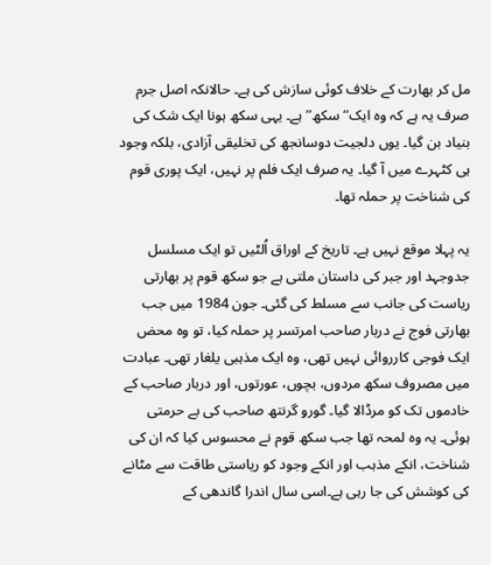مل کر بھارت کے خلاف کوئی سازش کی ہے۔ حالانکہ اصل جرم صرف یہ ہے کہ وہ ایک‘‘سکھ’’ہے۔ یہی سکھ ہونا ایک شک کی بنیاد بن گیا۔ یوں دلجیت دوسانجھ کی تخلیقی آزادی، بلکہ وجود ہی کٹہرے میں آ گیا۔ یہ صرف ایک فلم پر نہیں، ایک پوری قوم کی شناخت پر حملہ تھا۔

یہ پہلا موقع نہیں ہے۔ تاریخ کے اوراق اُلٹیں تو ایک مسلسل جدوجہد اور جبر کی داستان ملتی ہے جو سکھ قوم پر بھارتی ریاست کی جانب سے مسلط کی گئی۔ جون 1984 میں جب بھارتی فوج نے دربار صاحب امرتسر پر حملہ کیا، تو وہ محض ایک فوجی کارروائی نہیں تھی، وہ ایک مذہبی یلغار تھی۔ عبادت میں مصروف سکھ مردوں، بچوں، عورتوں، اور دربار صاحب کے خادموں تک کو مرڈالا گیا۔ گورو گرنتھ صاحب کی بے حرمتی ہوئی۔ یہ وہ لمحہ تھا جب سکھ قوم نے محسوس کیا کہ ان کی شناخت، انکے مذہب اور انکے وجود کو ریاستی طاقت سے مٹانے کی کوشش کی جا رہی ہے۔اسی سال اندرا گاندھی کے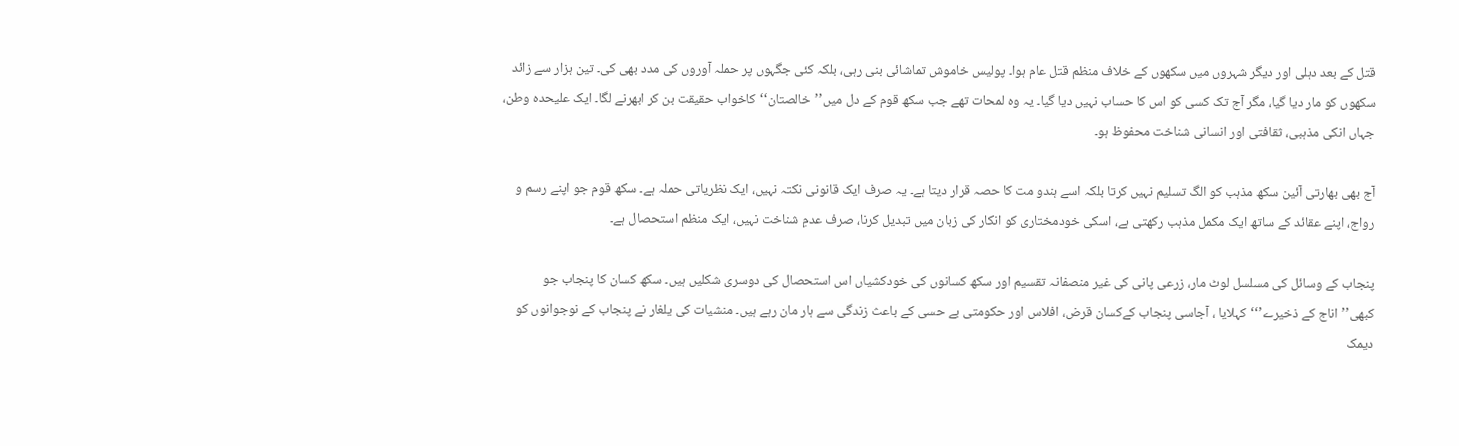قتل کے بعد دہلی اور دیگر شہروں میں سکھوں کے خلاف منظم قتل عام ہوا۔ پولیس خاموش تماشائی بنی رہی، بلکہ کئی جگہوں پر حملہ آوروں کی مدد بھی کی۔ تین ہزار سے زائد سکھوں کو مار دیا گیا، مگر آج تک کسی کو اس کا حساب نہیں دیا گیا۔ یہ وہ لمحات تھے جب سکھ قوم کے دل میں’’خالصتان‘‘کاخواب حقیقت بن کر ابھرنے لگا۔ ایک علیحدہ وطن، جہاں انکی مذہبی، ثقافتی اور انسانی شناخت محفوظ ہو۔

آج بھی بھارتی آئین سکھ مذہب کو الگ تسلیم نہیں کرتا بلکہ اسے ہندو مت کا حصہ قرار دیتا ہے۔ یہ صرف ایک قانونی نکتہ نہیں، ایک نظریاتی حملہ ہے۔ سکھ قوم جو اپنے رسم و رواج، اپنے عقائد کے ساتھ ایک مکمل مذہب رکھتی ہے، اسکی خودمختاری کو انکار کی زبان میں تبدیل کرنا، صرف عدمِ شناخت نہیں، ایک منظم استحصال ہے۔

پنجاب کے وسائل کی مسلسل لوٹ مار، زرعی پانی کی غیر منصفانہ تقسیم اور سکھ کسانوں کی خودکشیاں اس استحصال کی دوسری شکلیں ہیں۔ سکھ کسان کا پنجاب جو کبھی’’اناج کے ذخیرے’‘‘کہلایا ، آجاسی پنجاب کےکسان قرض، افلاس اور حکومتی بے حسی کے باعث زندگی سے ہار مان رہے ہیں۔ منشیات کی یلغار نے پنجاب کے نوجوانوں کو دیمک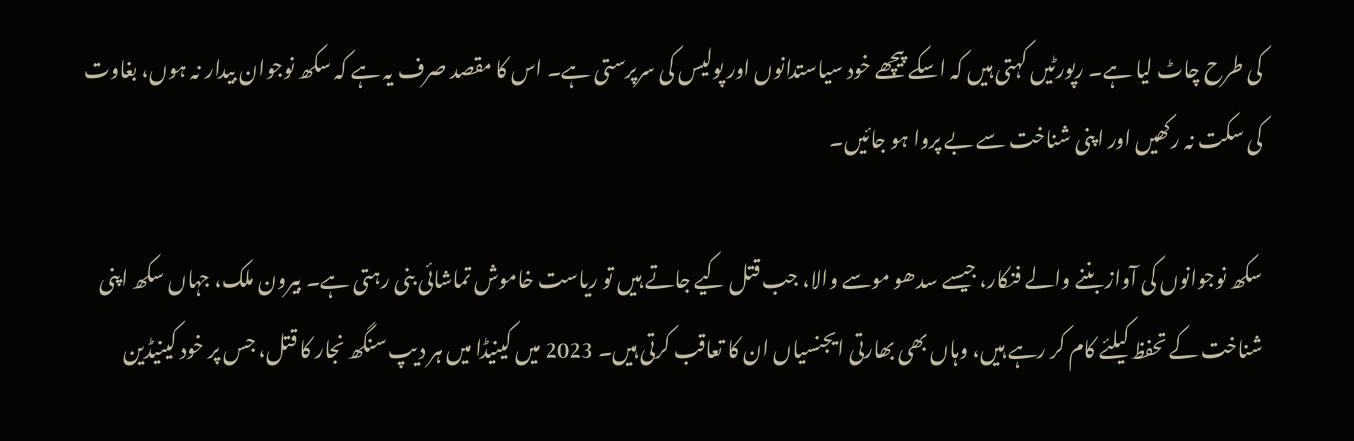کی طرح چاٹ لیا ہے۔ رپورٹیں کہتی ہیں کہ اسکے پیچھے خود سیاستدانوں اور پولیس کی سرپرستی ہے۔ اس کا مقصد صرف یہ ہے کہ سکھ نوجوان بیدار نہ ہوں، بغاوت کی سکت نہ رکھیں اور اپنی شناخت سے بے پروا ہو جائیں۔

سکھ نوجوانوں کی آواز بننے والے فنکار، جیسے سدھو موسے والا، جب قتل کیے جاتے ہیں تو ریاست خاموش تماشائی بنی رہتی ہے۔ بیرون ملک، جہاں سکھ اپنی شناخت کے تحفظ کیلئے کام کر رہے ہیں، وہاں بھی بھارتی ایجنسیاں ان کا تعاقب کرتی ہیں۔ 2023 میں کینیڈا میں ہر دیپ سنگھ نجار کا قتل، جس پر خود کینیڈین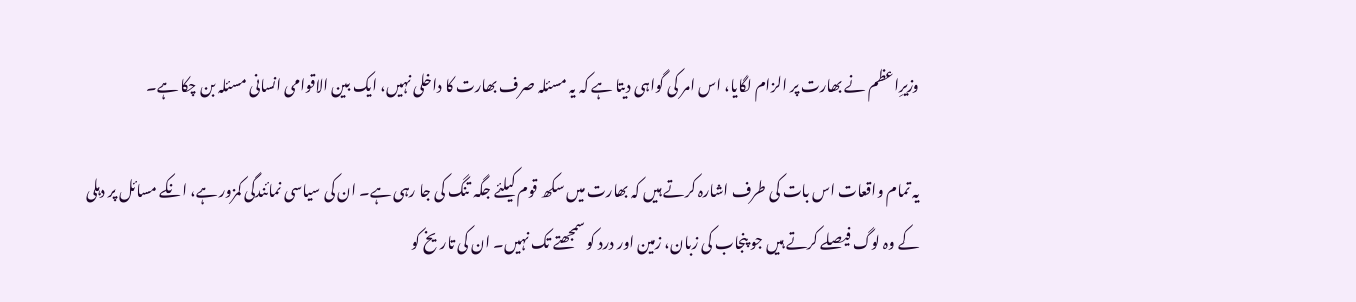وزیرِاعظم نے بھارت پر الزام لگایا، اس امر کی گواہی دیتا ہے کہ یہ مسئلہ صرف بھارت کا داخلی نہیں، ایک بین الاقوامی انسانی مسئلہ بن چکا ہے۔

یہ تمام واقعات اس بات کی طرف اشارہ کرتے ہیں کہ بھارت میں سکھ قوم کیلئے جگہ تنگ کی جا رہی ہے۔ ان کی سیاسی نمائندگی کمزور ہے، انکے مسائل پر دہلی کے وہ لوگ فیصلے کرتے ہیں جو پنجاب کی زبان، زمین اور درد کو سمجھتے تک نہیں۔ ان کی تاریخ کو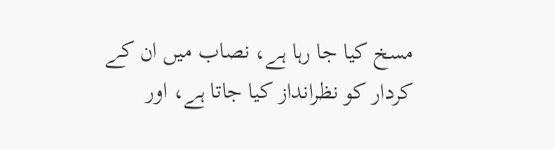مسخ کیا جا رہا ہے، نصاب میں ان کے کردار کو نظرانداز کیا جاتا ہے، اور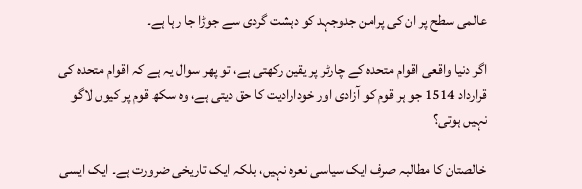عالمی سطح پر ان کی پرامن جدوجہد کو دہشت گردی سے جوڑا جا رہا ہے۔

اگر دنیا واقعی اقوام متحدہ کے چارٹر پر یقین رکھتی ہے، تو پھر سوال یہ ہے کہ اقوام متحدہ کی قرارداد 1514 جو ہر قوم کو آزادی اور خودارادیت کا حق دیتی ہے، وہ سکھ قوم پر کیوں لاگو نہیں ہوتی؟

خالصتان کا مطالبہ صرف ایک سیاسی نعرہ نہیں، بلکہ ایک تاریخی ضرورت ہے۔ ایک ایسی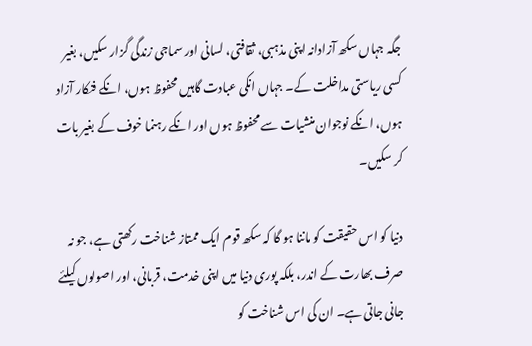جگہ جہاں سکھ آزادانہ اپنی مذہبی، ثقافتی، لسانی اور سماجی زندگی گزار سکیں، بغیر کسی ریاستی مداخلت کے۔ جہاں انکی عبادت گاہیں محفوظ ہوں، انکے فنکار آزاد ہوں، انکے نوجوان منشیات سے محفوظ ہوں اور انکے رہنما خوف کے بغیر بات کر سکیں۔

دنیا کو اس حقیقت کو ماننا ہو گا کہ سکھ قوم ایک ممتاز شناخت رکھتی ہے، جو نہ صرف بھارت کے اندر، بلکہ پوری دنیا میں اپنی خدمت، قربانی، اور اصولوں کیلئے جانی جاتی ہے۔ ان کی اس شناخت کو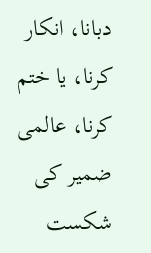دبانا، انکار کرنا، یا ختم کرنا، عالمی ضمیر کی شکست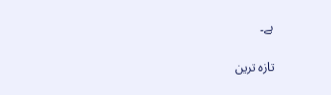ہے۔

تازہ ترین